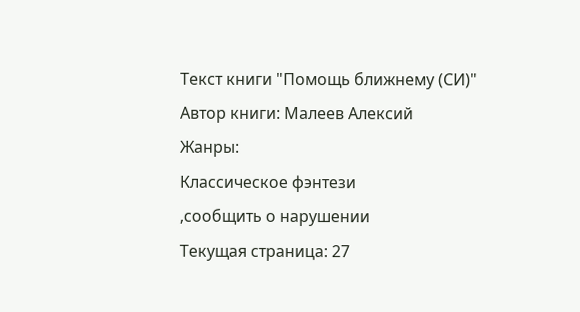Текст книги "Помощь ближнему (СИ)"
Автор книги: Малеев Алексий
Жанры:
Классическое фэнтези
,сообщить о нарушении
Текущая страница: 27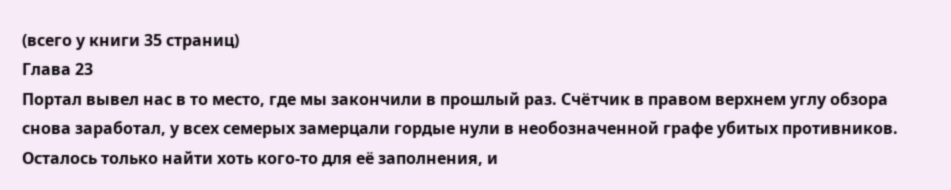(всего у книги 35 страниц)
Глава 23
Портал вывел нас в то место, где мы закончили в прошлый раз. Счëтчик в правом верхнем углу обзора снова заработал, у всех семерых замерцали гордые нули в необозначенной графе убитых противников. Осталось только найти хоть кого-то для её заполнения, и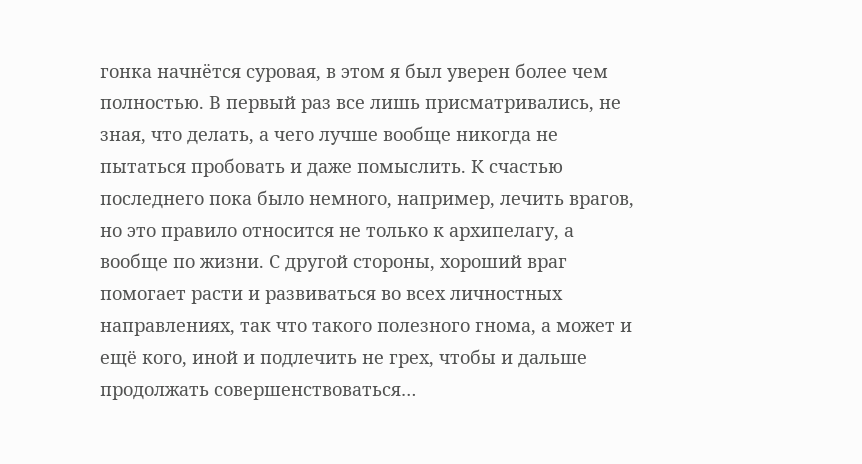гонка начнëтся суровая, в этом я был уверен более чем полностью. В первый раз все лишь присматривались, не зная, что делать, а чего лучше вообще никогда не пытаться пробовать и даже помыслить. К счастью последнего пока было немного, например, лечить врагов, но это правило относится не только к архипелагу, а вообще по жизни. С другой стороны, хороший враг помогает расти и развиваться во всех личностных направлениях, так что такого полезного гнома, а может и ещё кого, иной и подлечить не грех, чтобы и дальше продолжать совершенствоваться…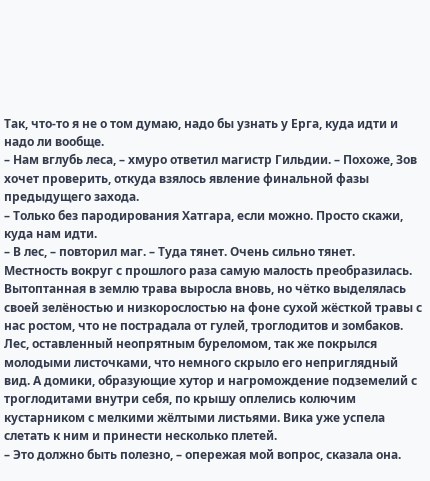Так, что-то я не о том думаю, надо бы узнать у Ерга, куда идти и надо ли вообще.
– Нам вглубь леса, – хмуро ответил магистр Гильдии. – Похоже, Зов хочет проверить, откуда взялось явление финальной фазы предыдущего захода.
– Только без пародирования Хатгара, если можно. Просто скажи, куда нам идти.
– В лес, – повторил маг. – Туда тянет. Очень сильно тянет.
Местность вокруг с прошлого раза самую малость преобразилась. Вытоптанная в землю трава выросла вновь, но чëтко выделялась своей зелëностью и низкорослостью на фоне сухой жëсткой травы с нас ростом, что не пострадала от гулей, троглодитов и зомбаков. Лес, оставленный неопрятным буреломом, так же покрылся молодыми листочками, что немного скрыло его неприглядный вид. А домики, образующие хутор и нагромождение подземелий с троглодитами внутри себя, по крышу оплелись колючим кустарником с мелкими жëлтыми листьями. Вика уже успела слетать к ним и принести несколько плетей.
– Это должно быть полезно, – опережая мой вопрос, сказала она.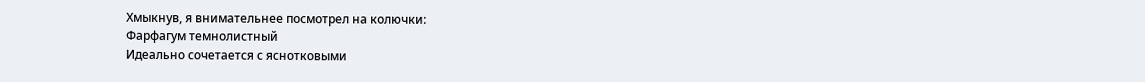Хмыкнув, я внимательнее посмотрел на колючки:
Фарфагум темнолистный
Идеально сочетается с яснотковыми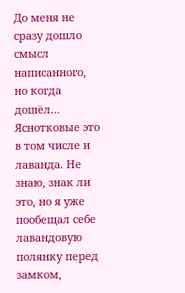До меня не сразу дошло смысл написанного, но когда дошëл… Яснотковые это в том числе и лаванда. Не знаю, знак ли это, но я уже пообещал себе лавандовую полянку перед замком,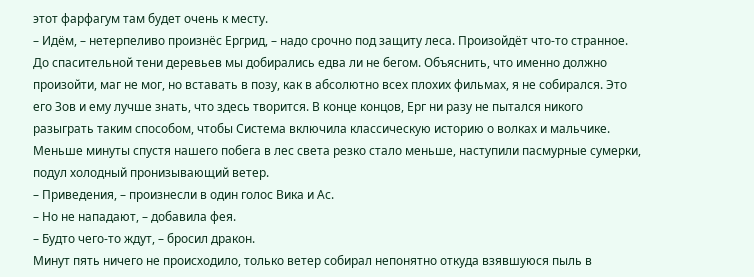этот фарфагум там будет очень к месту.
– Идëм, – нетерпеливо произнëс Ергрид, – надо срочно под защиту леса. Произойдёт что-то странное.
До спасительной тени деревьев мы добирались едва ли не бегом. Объяснить, что именно должно произойти, маг не мог, но вставать в позу, как в абсолютно всех плохих фильмах, я не собирался. Это его Зов и ему лучше знать, что здесь творится. В конце концов, Ерг ни разу не пытался никого разыграть таким способом, чтобы Система включила классическую историю о волках и мальчике.
Меньше минуты спустя нашего побега в лес света резко стало меньше, наступили пасмурные сумерки, подул холодный пронизывающий ветер.
– Приведения, – произнесли в один голос Вика и Ас.
– Но не нападают, – добавила фея.
– Будто чего-то ждут, – бросил дракон.
Минут пять ничего не происходило, только ветер собирал непонятно откуда взявшуюся пыль в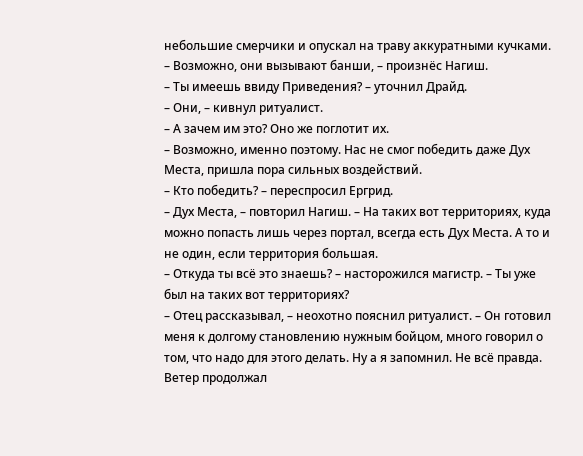небольшие смерчики и опускал на траву аккуратными кучками.
– Возможно, они вызывают банши, – произнëс Нагиш.
– Ты имеешь ввиду Приведения? – уточнил Драйд.
– Они, – кивнул ритуалист.
– А зачем им это? Оно же поглотит их.
– Возможно, именно поэтому. Нас не смог победить даже Дух Места, пришла пора сильных воздействий.
– Кто победить? – переспросил Ергрид.
– Дух Места, – повторил Нагиш. – На таких вот территориях, куда можно попасть лишь через портал, всегда есть Дух Места. А то и не один, если территория большая.
– Откуда ты всё это знаешь? – насторожился магистр. – Ты уже был на таких вот территориях?
– Отец рассказывал, – неохотно пояснил ритуалист. – Он готовил меня к долгому становлению нужным бойцом, много говорил о том, что надо для этого делать. Ну а я запомнил. Не всё правда.
Ветер продолжал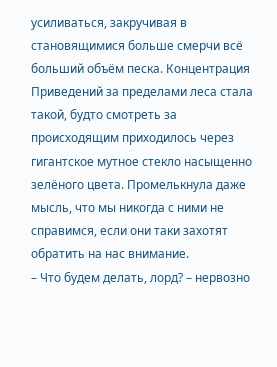усиливаться, закручивая в становящимися больше смерчи всё больший объëм песка. Концентрация Приведений за пределами леса стала такой, будто смотреть за происходящим приходилось через гигантское мутное стекло насыщенно зелëного цвета. Промелькнула даже мысль, что мы никогда с ними не справимся, если они таки захотят обратить на нас внимание.
– Что будем делать, лорд? – нервозно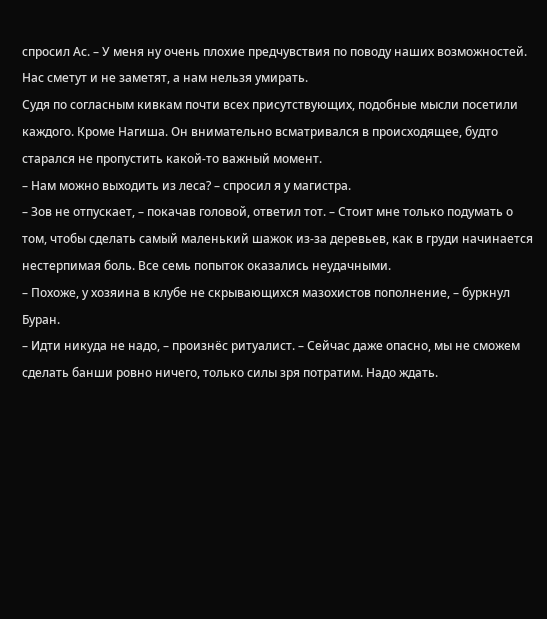спросил Ас. – У меня ну очень плохие предчувствия по поводу наших возможностей. Нас сметут и не заметят, а нам нельзя умирать.
Судя по согласным кивкам почти всех присутствующих, подобные мысли посетили каждого. Кроме Нагиша. Он внимательно всматривался в происходящее, будто старался не пропустить какой-то важный момент.
– Нам можно выходить из леса? – спросил я у магистра.
– Зов не отпускает, – покачав головой, ответил тот. – Стоит мне только подумать о том, чтобы сделать самый маленький шажок из-за деревьев, как в груди начинается нестерпимая боль. Все семь попыток оказались неудачными.
– Похоже, у хозяина в клубе не скрывающихся мазохистов пополнение, – буркнул Буран.
– Идти никуда не надо, – произнëс ритуалист. – Сейчас даже опасно, мы не сможем сделать банши ровно ничего, только силы зря потратим. Надо ждать.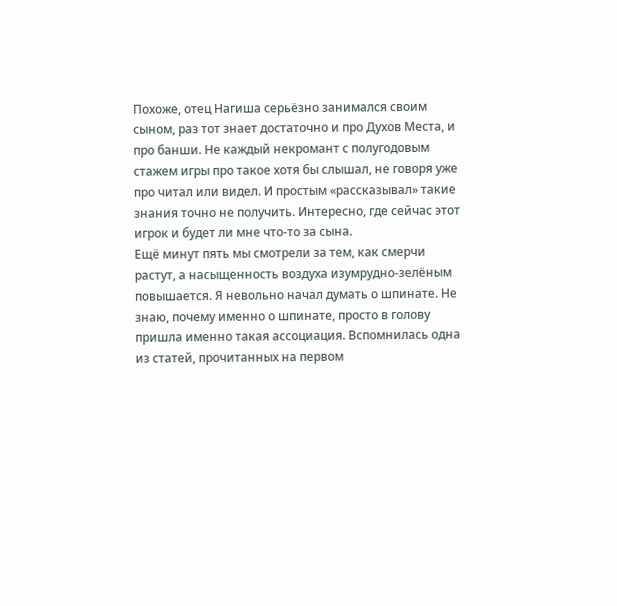Похоже, отец Нагиша серьëзно занимался своим сыном, раз тот знает достаточно и про Духов Места, и про банши. Не каждый некромант с полугодовым стажем игры про такое хотя бы слышал, не говоря уже про читал или видел. И простым «рассказывал» такие знания точно не получить. Интересно, где сейчас этот игрок и будет ли мне что-то за сына.
Ещё минут пять мы смотрели за тем, как смерчи растут, а насыщенность воздуха изумрудно-зелёным повышается. Я невольно начал думать о шпинате. Не знаю, почему именно о шпинате, просто в голову пришла именно такая ассоциация. Вспомнилась одна из статей, прочитанных на первом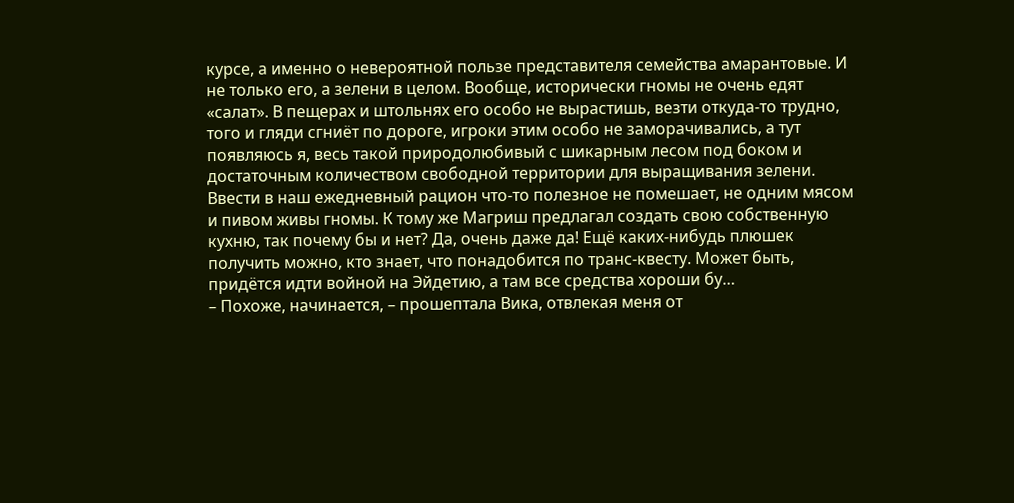курсе, а именно о невероятной пользе представителя семейства амарантовые. И не только его, а зелени в целом. Вообще, исторически гномы не очень едят «салат». В пещерах и штольнях его особо не вырастишь, везти откуда-то трудно, того и гляди сгниëт по дороге, игроки этим особо не заморачивались, а тут появляюсь я, весь такой природолюбивый с шикарным лесом под боком и достаточным количеством свободной территории для выращивания зелени. Ввести в наш ежедневный рацион что-то полезное не помешает, не одним мясом и пивом живы гномы. К тому же Магриш предлагал создать свою собственную кухню, так почему бы и нет? Да, очень даже да! Ещё каких-нибудь плюшек получить можно, кто знает, что понадобится по транс-квесту. Может быть, придëтся идти войной на Эйдетию, а там все средства хороши бу…
– Похоже, начинается, – прошептала Вика, отвлекая меня от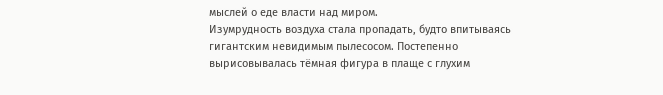мыслей о еде власти над миром.
Изумрудность воздуха стала пропадать, будто впитываясь гигантским невидимым пылесосом. Постепенно вырисовывалась тëмная фигура в плаще с глухим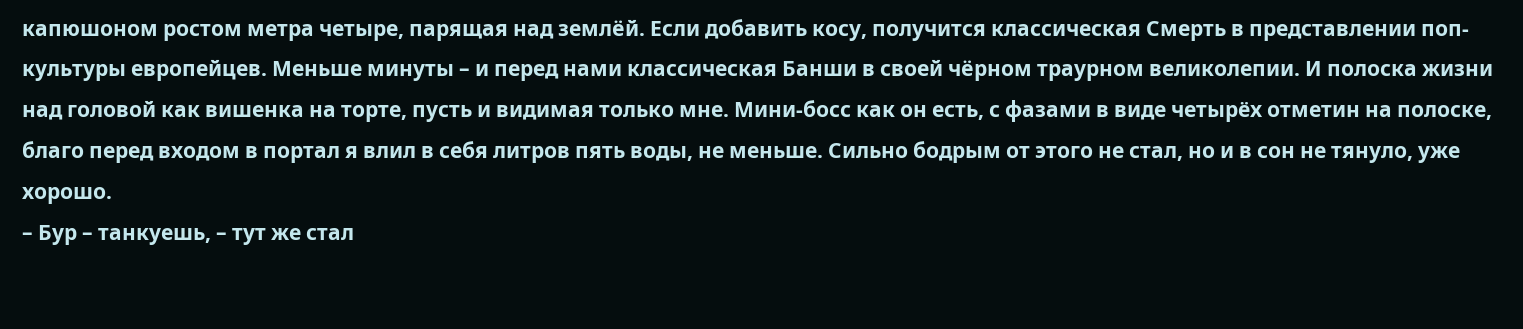капюшоном ростом метра четыре, парящая над землëй. Если добавить косу, получится классическая Смерть в представлении поп-культуры европейцев. Меньше минуты – и перед нами классическая Банши в своей чëрном траурном великолепии. И полоска жизни над головой как вишенка на торте, пусть и видимая только мне. Мини-босс как он есть, с фазами в виде четырёх отметин на полоске, благо перед входом в портал я влил в себя литров пять воды, не меньше. Сильно бодрым от этого не стал, но и в сон не тянуло, уже хорошо.
– Бур – танкуешь, – тут же стал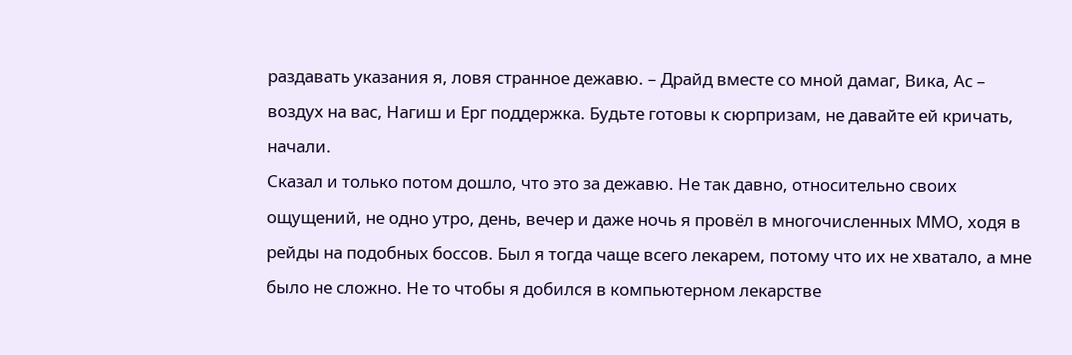раздавать указания я, ловя странное дежавю. – Драйд вместе со мной дамаг, Вика, Ас – воздух на вас, Нагиш и Ерг поддержка. Будьте готовы к сюрпризам, не давайте ей кричать, начали.
Сказал и только потом дошло, что это за дежавю. Не так давно, относительно своих ощущений, не одно утро, день, вечер и даже ночь я провёл в многочисленных ММО, ходя в рейды на подобных боссов. Был я тогда чаще всего лекарем, потому что их не хватало, а мне было не сложно. Не то чтобы я добился в компьютерном лекарстве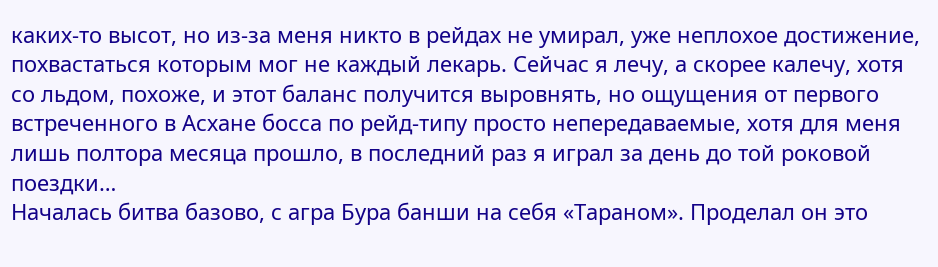каких-то высот, но из-за меня никто в рейдах не умирал, уже неплохое достижение, похвастаться которым мог не каждый лекарь. Сейчас я лечу, а скорее калечу, хотя со льдом, похоже, и этот баланс получится выровнять, но ощущения от первого встреченного в Асхане босса по рейд-типу просто непередаваемые, хотя для меня лишь полтора месяца прошло, в последний раз я играл за день до той роковой поездки…
Началась битва базово, с агра Бура банши на себя «Тараном». Проделал он это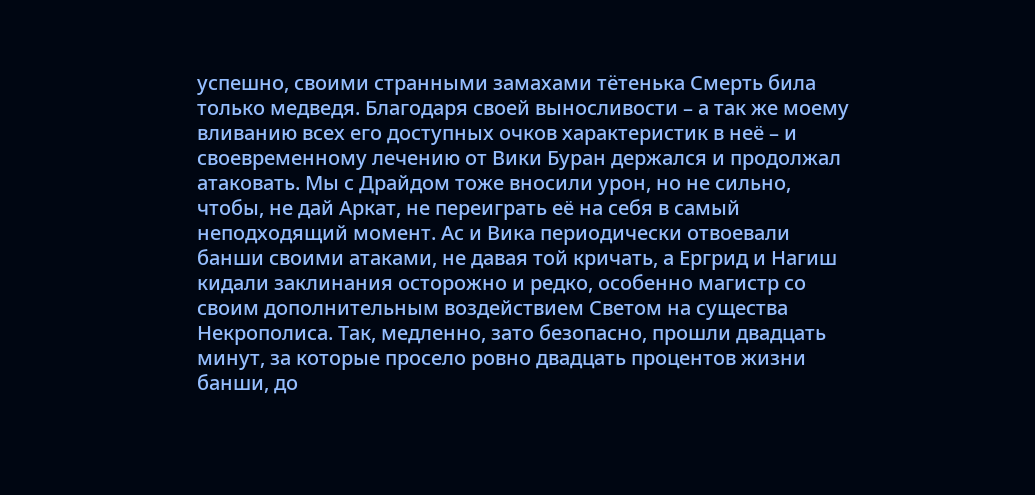успешно, своими странными замахами тëтенька Смерть била только медведя. Благодаря своей выносливости – а так же моему вливанию всех его доступных очков характеристик в неё – и своевременному лечению от Вики Буран держался и продолжал атаковать. Мы с Драйдом тоже вносили урон, но не сильно, чтобы, не дай Аркат, не переиграть её на себя в самый неподходящий момент. Ас и Вика периодически отвоевали банши своими атаками, не давая той кричать, а Ергрид и Нагиш кидали заклинания осторожно и редко, особенно магистр со своим дополнительным воздействием Светом на существа Некрополиса. Так, медленно, зато безопасно, прошли двадцать минут, за которые просело ровно двадцать процентов жизни банши, до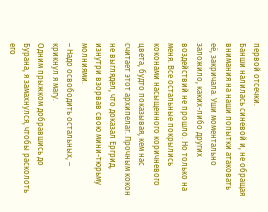первой отсечки.
Банши налилась синевой и, не обращая внимания на наши попытки атаковать её, закричала. Уши моментально заложило, каких-либо других воздействий не прошло. Но только на меня. Все остальные покрылись коконами насыщенного коричневого цвета, будто показывая, кем нас считает этот архипелаг. Прочным кокон не выглядел, что доказал Ергрид, изнутри взорвав свою мини-тюрьму молниями.
– Надо освободить остальных, – крикнул я магу.
Одним прыжком добравшись до Бурана, я замахнулся, чтобы расколоть его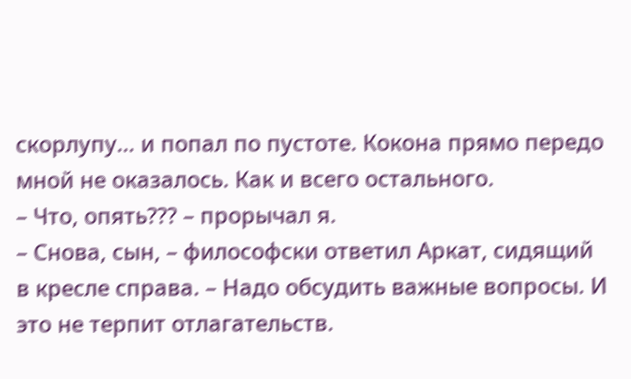скорлупу… и попал по пустоте. Кокона прямо передо мной не оказалось. Как и всего остального.
– Что, опять??? – прорычал я.
– Снова, сын, – философски ответил Аркат, сидящий в кресле справа. – Надо обсудить важные вопросы. И это не терпит отлагательств.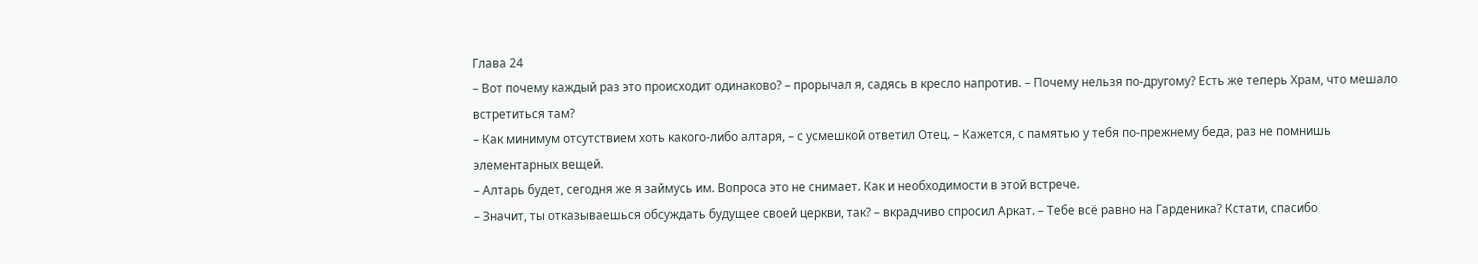Глава 24
– Вот почему каждый раз это происходит одинаково? – прорычал я, садясь в кресло напротив. – Почему нельзя по-другому? Есть же теперь Храм, что мешало встретиться там?
– Как минимум отсутствием хоть какого-либо алтаря, – с усмешкой ответил Отец. – Кажется, с памятью у тебя по-прежнему беда, раз не помнишь элементарных вещей.
– Алтарь будет, сегодня же я займусь им. Вопроса это не снимает. Как и необходимости в этой встрече.
– Значит, ты отказываешься обсуждать будущее своей церкви, так? – вкрадчиво спросил Аркат. – Тебе всё равно на Гарденика? Кстати, спасибо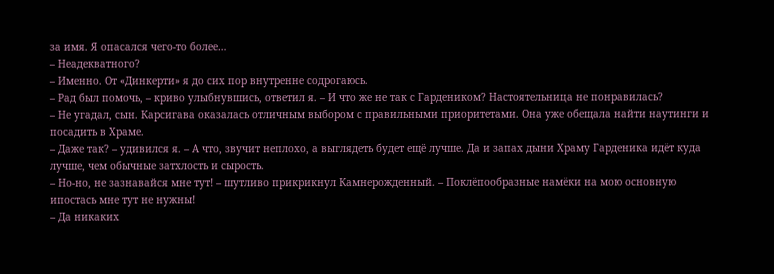за имя. Я опасался чего-то более…
– Неадекватного?
– Именно. От «Динкерти» я до сих пор внутренне содрогаюсь.
– Рад был помочь, – криво улыбнувшись, ответил я. – И что же не так с Гардеником? Настоятельница не понравилась?
– Не угадал, сын. Карсигава оказалась отличным выбором с правильными приоритетами. Она уже обещала найти наутинги и посадить в Храме.
– Даже так? – удивился я. – А что, звучит неплохо, а выглядеть будет ещё лучше. Да и запах дыни Храму Гарденика идëт куда лучше, чем обычные затхлость и сырость.
– Но-но, не зазнавайся мне тут! – шутливо прикрикнул Камнерожденный. – Поклëпообразные намëки на мою основную ипостась мне тут не нужны!
– Да никаких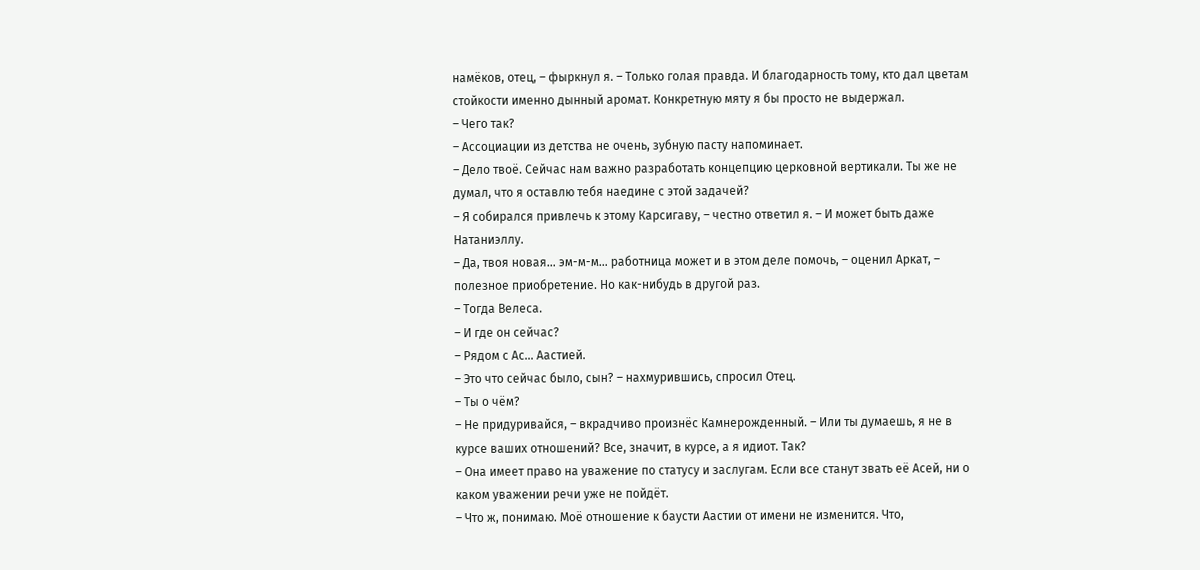намëков, отец, – фыркнул я. – Только голая правда. И благодарность тому, кто дал цветам стойкости именно дынный аромат. Конкретную мяту я бы просто не выдержал.
– Чего так?
– Ассоциации из детства не очень, зубную пасту напоминает.
– Дело твоё. Сейчас нам важно разработать концепцию церковной вертикали. Ты же не думал, что я оставлю тебя наедине с этой задачей?
– Я собирался привлечь к этому Карсигаву, – честно ответил я. – И может быть даже Натаниэллу.
– Да, твоя новая… эм-м-м… работница может и в этом деле помочь, – оценил Аркат, – полезное приобретение. Но как-нибудь в другой раз.
– Тогда Велеса.
– И где он сейчас?
– Рядом с Ас… Аастией.
– Это что сейчас было, сын? – нахмурившись, спросил Отец.
– Ты о чëм?
– Не придуривайся, – вкрадчиво произнëс Камнерожденный. – Или ты думаешь, я не в курсе ваших отношений? Все, значит, в курсе, а я идиот. Так?
– Она имеет право на уважение по статусу и заслугам. Если все станут звать её Асей, ни о каком уважении речи уже не пойдëт.
– Что ж, понимаю. Моё отношение к баусти Аастии от имени не изменится. Что,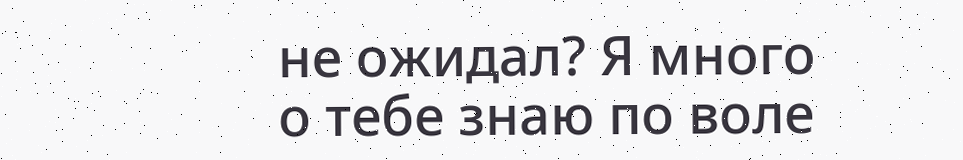не ожидал? Я много о тебе знаю по воле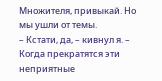Множителя, привыкай. Но мы ушли от темы.
– Кстати, да, – кивнул я. – Когда прекратятся эти неприятные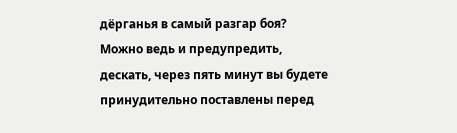дëрганья в самый разгар боя? Можно ведь и предупредить, дескать, через пять минут вы будете принудительно поставлены перед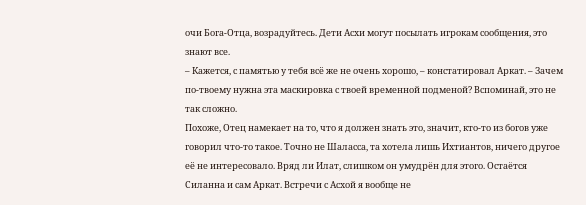очи Бога-Отца, возрадуйтесь. Дети Асхи могут посылать игрокам сообщения, это знают все.
– Кажется, с памятью у тебя всё же не очень хорошо, – констатировал Аркат. – Зачем по-твоему нужна эта маскировка с твоей временной подменой? Вспоминай, это не так сложно.
Похоже, Отец намекает на то, что я должен знать это, значит, кто-то из богов уже говорил что-то такое. Точно не Шаласса, та хотела лишь Ихтиантов, ничего другое её не интересовало. Вряд ли Илат, слишком он умудрëн для этого. Остаëтся Силанна и сам Аркат. Встречи с Асхой я вообще не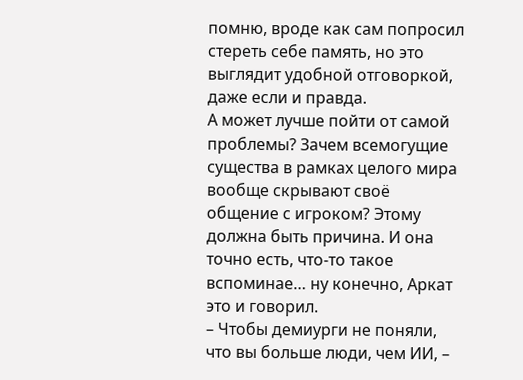помню, вроде как сам попросил стереть себе память, но это выглядит удобной отговоркой, даже если и правда.
А может лучше пойти от самой проблемы? Зачем всемогущие существа в рамках целого мира вообще скрывают своё общение с игроком? Этому должна быть причина. И она точно есть, что-то такое вспоминае… ну конечно, Аркат это и говорил.
– Чтобы демиурги не поняли, что вы больше люди, чем ИИ, –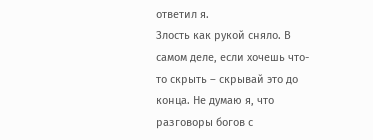ответил я.
Злость как рукой сняло. В самом деле, если хочешь что-то скрыть – скрывай это до конца. Не думаю я, что разговоры богов с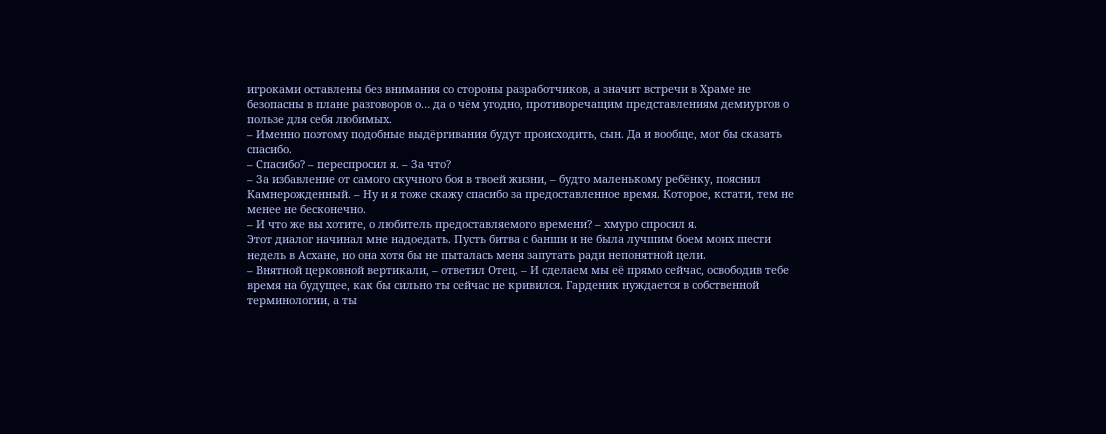игроками оставлены без внимания со стороны разработчиков, а значит встречи в Храме не безопасны в плане разговоров о… да о чëм угодно, противоречащим представлениям демиургов о пользе для себя любимых.
– Именно поэтому подобные выдëргивания будут происходить, сын. Да и вообще, мог бы сказать спасибо.
– Спасибо? – переспросил я. – За что?
– За избавление от самого скучного боя в твоей жизни, – будто маленькому ребёнку, пояснил Камнерожденный. – Ну и я тоже скажу спасибо за предоставленное время. Которое, кстати, тем не менее не бесконечно.
– И что же вы хотите, о любитель предоставляемого времени? – хмуро спросил я.
Этот диалог начинал мне надоедать. Пусть битва с банши и не была лучшим боем моих шести недель в Асхане, но она хотя бы не пыталась меня запутать ради непонятной цели.
– Внятной церковной вертикали, – ответил Отец. – И сделаем мы её прямо сейчас, освободив тебе время на будущее, как бы сильно ты сейчас не кривился. Гарденик нуждается в собственной терминологии, а ты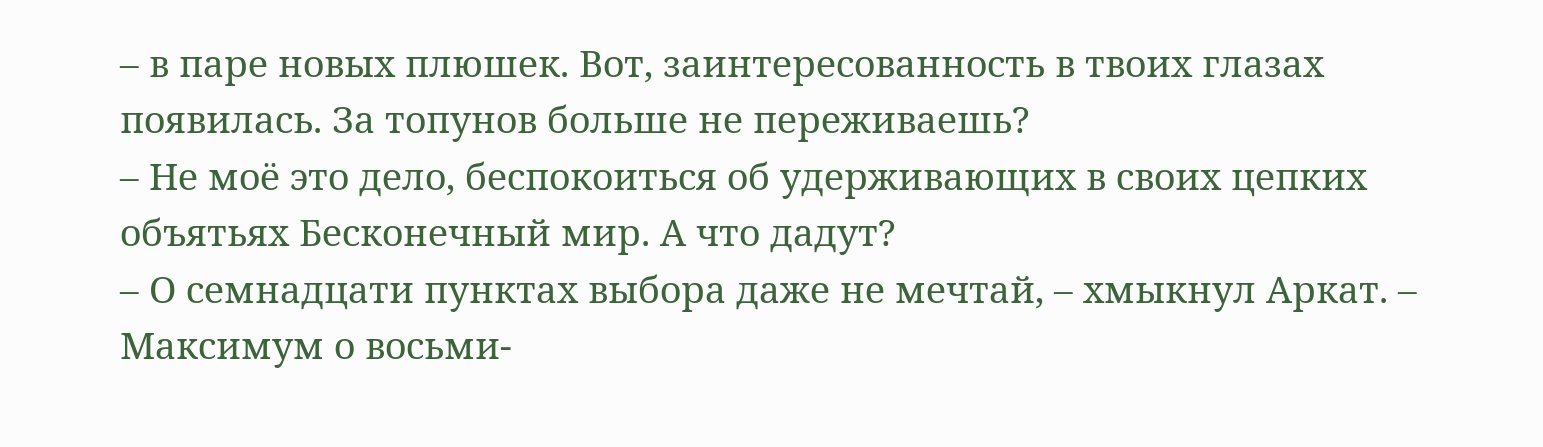– в паре новых плюшек. Вот, заинтересованность в твоих глазах появилась. За топунов больше не переживаешь?
– Не моё это дело, беспокоиться об удерживающих в своих цепких объятьях Бесконечный мир. А что дадут?
– О семнадцати пунктах выбора даже не мечтай, – хмыкнул Аркат. – Максимум о восьми-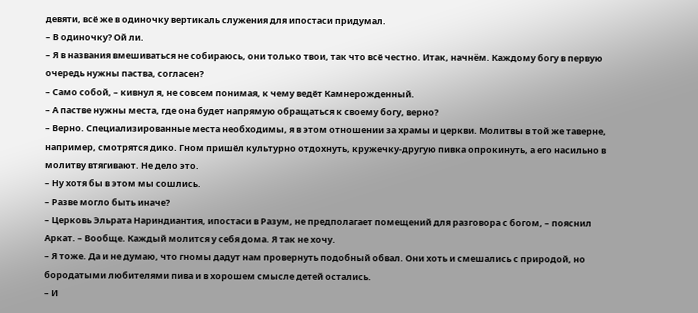девяти, всё же в одиночку вертикаль служения для ипостаси придумал.
– В одиночку? Ой ли.
– Я в названия вмешиваться не собираюсь, они только твои, так что всё честно. Итак, начнëм. Каждому богу в первую очередь нужны паства, согласен?
– Само собой, – кивнул я, не совсем понимая, к чему ведёт Камнерожденный.
– А пастве нужны места, где она будет напрямую обращаться к своему богу, верно?
– Верно. Специализированные места необходимы, я в этом отношении за храмы и церкви. Молитвы в той же таверне, например, смотрятся дико. Гном пришёл культурно отдохнуть, кружечку-другую пивка опрокинуть, а его насильно в молитву втягивают. Не дело это.
– Ну хотя бы в этом мы сошлись.
– Разве могло быть иначе?
– Церковь Эльрата Нариндиантия, ипостаси в Разум, не предполагает помещений для разговора с богом, – пояснил Аркат. – Вообще. Каждый молится у себя дома. Я так не хочу.
– Я тоже. Да и не думаю, что гномы дадут нам провернуть подобный обвал. Они хоть и смешались с природой, но бородатыми любителями пива и в хорошем смысле детей остались.
– И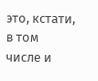это, кстати, в том числе и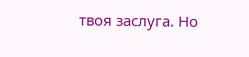твоя заслуга. Но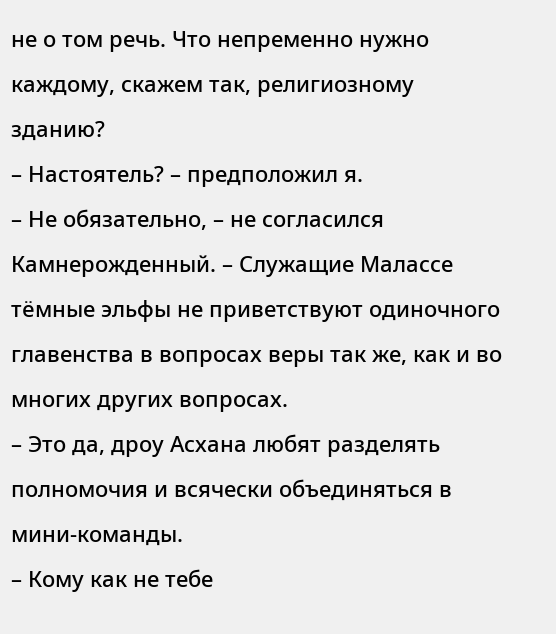не о том речь. Что непременно нужно каждому, скажем так, религиозному зданию?
– Настоятель? – предположил я.
– Не обязательно, – не согласился Камнерожденный. – Служащие Малассе тëмные эльфы не приветствуют одиночного главенства в вопросах веры так же, как и во многих других вопросах.
– Это да, дроу Асхана любят разделять полномочия и всячески объединяться в мини-команды.
– Кому как не тебе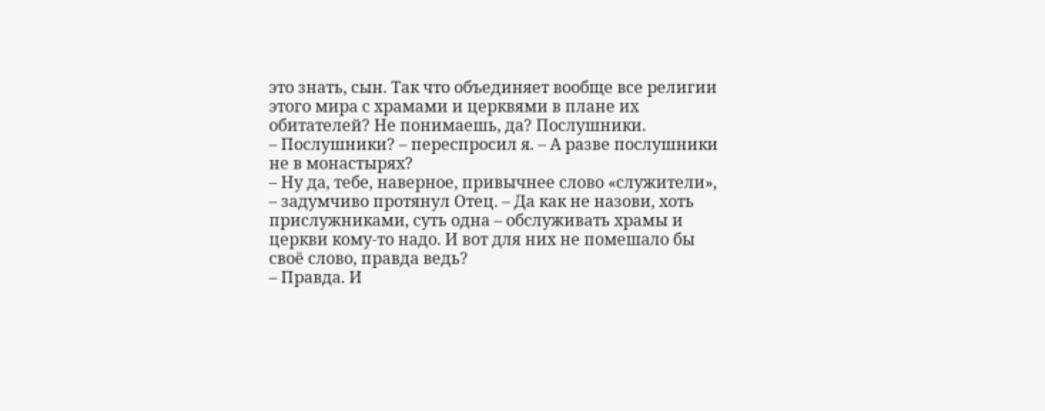это знать, сын. Так что объединяет вообще все религии этого мира с храмами и церквями в плане их обитателей? Не понимаешь, да? Послушники.
– Послушники? – переспросил я. – А разве послушники не в монастырях?
– Ну да, тебе, наверное, привычнее слово «служители», – задумчиво протянул Отец. – Да как не назови, хоть прислужниками, суть одна – обслуживать храмы и церкви кому-то надо. И вот для них не помешало бы своё слово, правда ведь?
– Правда. И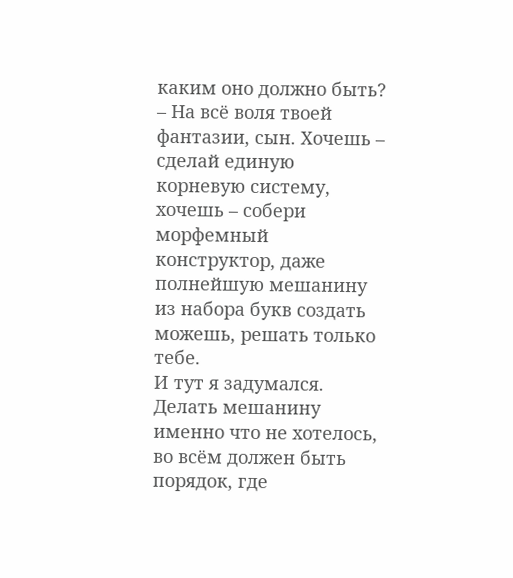каким оно должно быть?
– На всё воля твоей фантазии, сын. Хочешь – сделай единую корневую систему, хочешь – собери морфемный конструктор, даже полнейшую мешанину из набора букв создать можешь, решать только тебе.
И тут я задумался. Делать мешанину именно что не хотелось, во всём должен быть порядок, где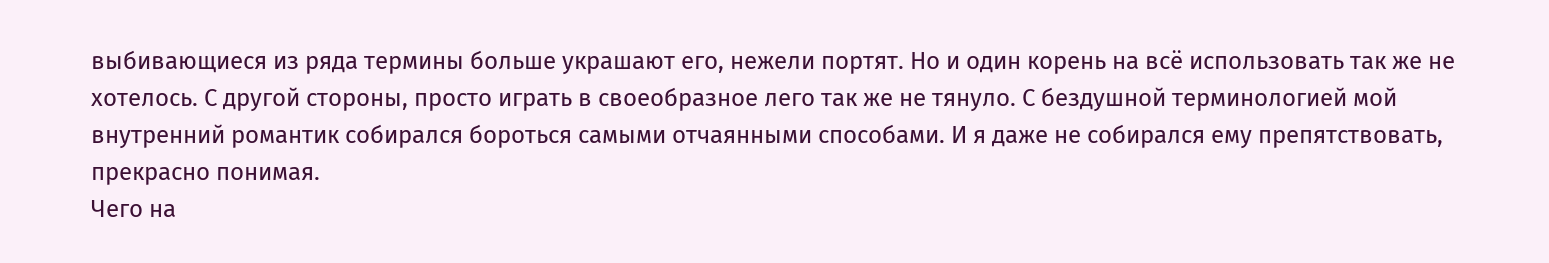выбивающиеся из ряда термины больше украшают его, нежели портят. Но и один корень на всё использовать так же не хотелось. С другой стороны, просто играть в своеобразное лего так же не тянуло. С бездушной терминологией мой внутренний романтик собирался бороться самыми отчаянными способами. И я даже не собирался ему препятствовать, прекрасно понимая.
Чего на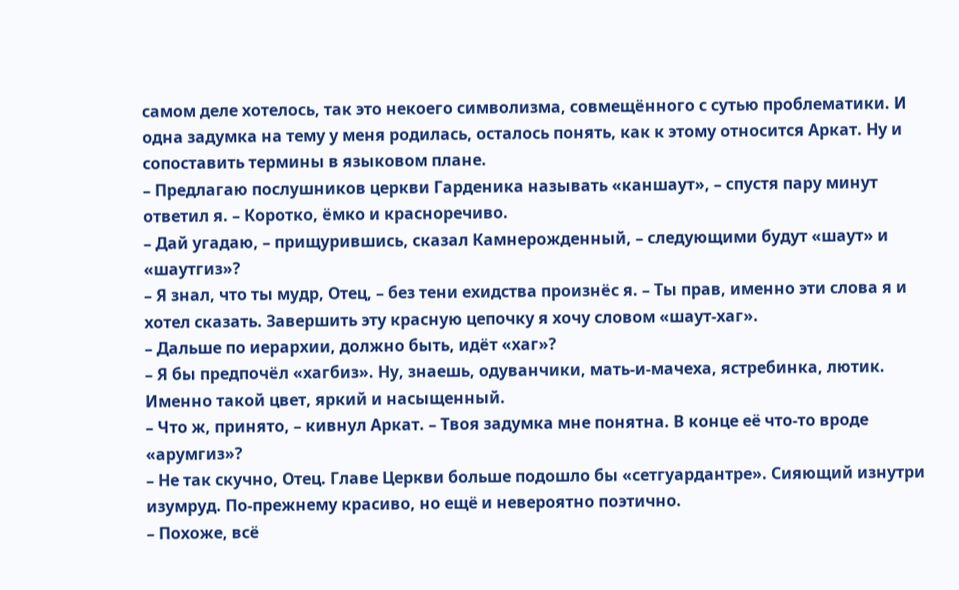самом деле хотелось, так это некоего символизма, совмещëнного с сутью проблематики. И одна задумка на тему у меня родилась, осталось понять, как к этому относится Аркат. Ну и сопоставить термины в языковом плане.
– Предлагаю послушников церкви Гарденика называть «каншаут», – спустя пару минут ответил я. – Коротко, ëмко и красноречиво.
– Дай угадаю, – прищурившись, сказал Камнерожденный, – следующими будут «шаут» и «шаутгиз»?
– Я знал, что ты мудр, Отец, – без тени ехидства произнëс я. – Ты прав, именно эти слова я и хотел сказать. Завершить эту красную цепочку я хочу словом «шаут-хаг».
– Дальше по иерархии, должно быть, идëт «хаг»?
– Я бы предпочëл «хагбиз». Ну, знаешь, одуванчики, мать-и-мачеха, ястребинка, лютик. Именно такой цвет, яркий и насыщенный.
– Что ж, принято, – кивнул Аркат. – Твоя задумка мне понятна. В конце её что-то вроде «арумгиз»?
– Не так скучно, Отец. Главе Церкви больше подошло бы «сетгуардантре». Сияющий изнутри изумруд. По-прежнему красиво, но ещё и невероятно поэтично.
– Похоже, всё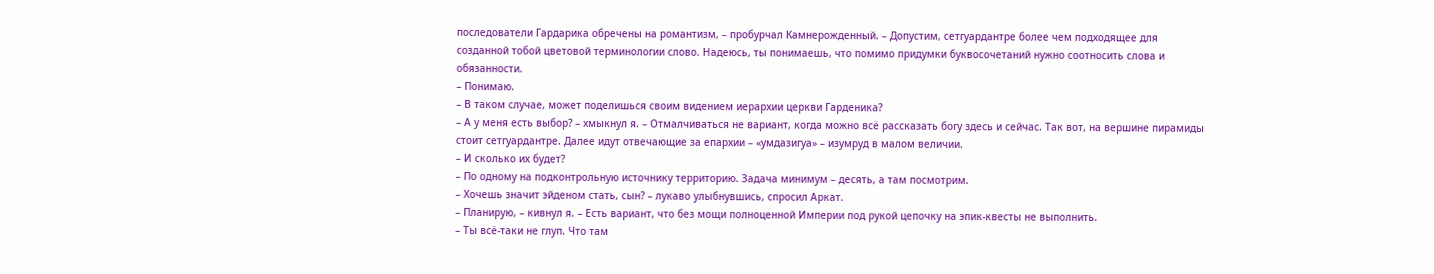последователи Гардарика обречены на романтизм, – пробурчал Камнерожденный. – Допустим, сетгуардантре более чем подходящее для созданной тобой цветовой терминологии слово. Надеюсь, ты понимаешь, что помимо придумки буквосочетаний нужно соотносить слова и обязанности.
– Понимаю.
– В таком случае, может поделишься своим видением иерархии церкви Гарденика?
– А у меня есть выбор? – хмыкнул я. – Отмалчиваться не вариант, когда можно всё рассказать богу здесь и сейчас. Так вот, на вершине пирамиды стоит сетгуардантре. Далее идут отвечающие за епархии – «умдазигуа» – изумруд в малом величии.
– И сколько их будет?
– По одному на подконтрольную источнику территорию. Задача минимум – десять, а там посмотрим.
– Хочешь значит эйденом стать, сын? – лукаво улыбнувшись, спросил Аркат.
– Планирую, – кивнул я. – Есть вариант, что без мощи полноценной Империи под рукой цепочку на эпик-квесты не выполнить.
– Ты всё-таки не глуп. Что там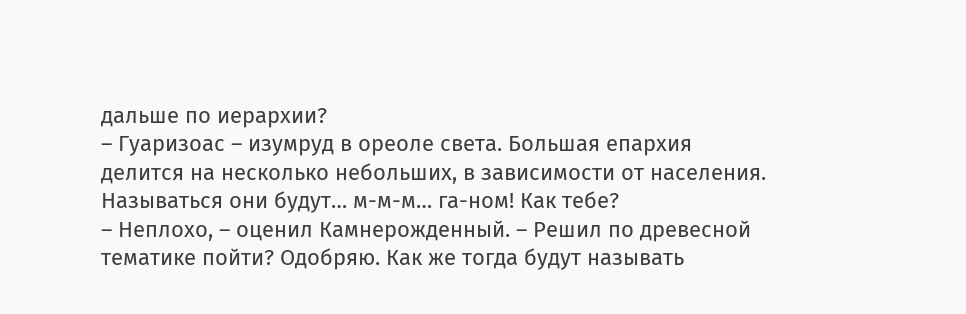дальше по иерархии?
– Гуаризоас – изумруд в ореоле света. Большая епархия делится на несколько небольших, в зависимости от населения. Называться они будут… м-м-м… га-ном! Как тебе?
– Неплохо, – оценил Камнерожденный. – Решил по древесной тематике пойти? Одобряю. Как же тогда будут называть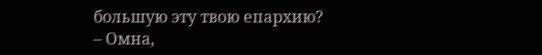большую эту твою епархию?
– Омна,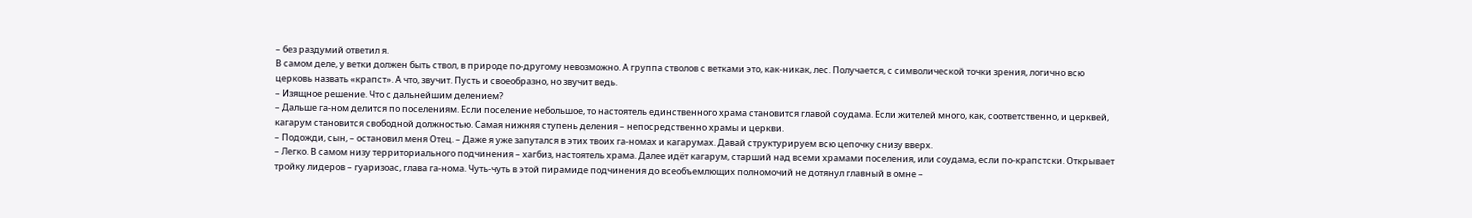– без раздумий ответил я.
В самом деле, у ветки должен быть ствол, в природе по-другому невозможно. А группа стволов с ветками это, как-никак, лес. Получается, с символической точки зрения, логично всю церковь назвать «крапст». А что, звучит. Пусть и своеобразно, но звучит ведь.
– Изящное решение. Что с дальнейшим делением?
– Дальше га-ном делится по поселениям. Если поселение небольшое, то настоятель единственного храма становится главой соудама. Если жителей много, как, соответственно, и церквей, кагарум становится свободной должностью. Самая нижняя ступень деления – непосредственно храмы и церкви.
– Подожди, сын, – остановил меня Отец. – Даже я уже запутался в этих твоих га-номах и кагарумах. Давай структурируем всю цепочку снизу вверх.
– Легко. В самом низу территориального подчинения – хагбиз, настоятель храма. Далее идëт кагарум, старший над всеми храмами поселения, или соудама, если по-крапстски. Открывает тройку лидеров – гуаризоас, глава га-нома. Чуть-чуть в этой пирамиде подчинения до всеобъемлющих полномочий не дотянул главный в омне –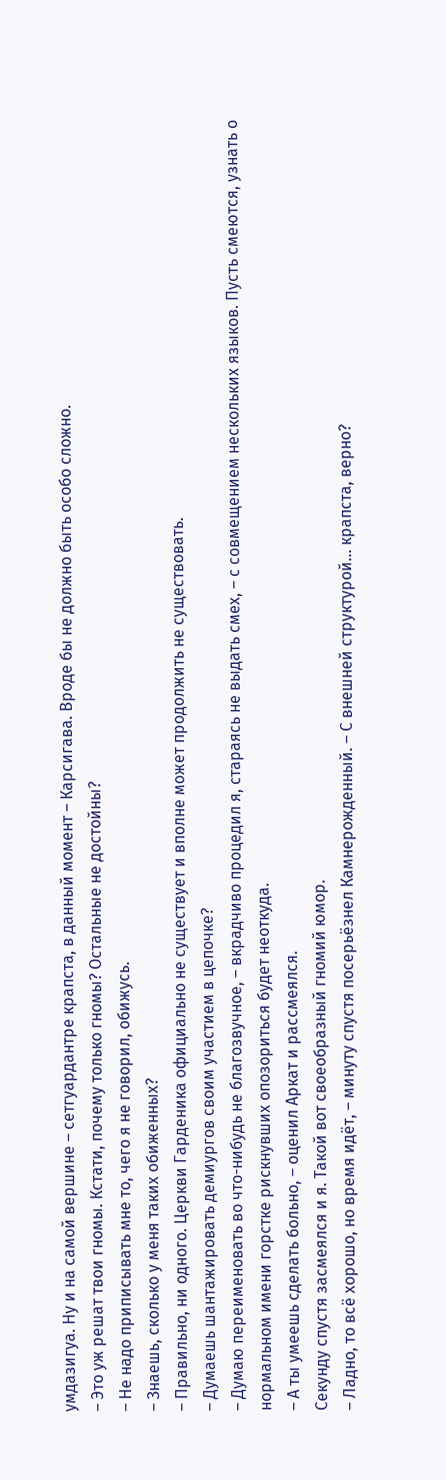умдазигуа. Ну и на самой вершине – сетгуардантре крапста, в данный момент – Карсигава. Вроде бы не должно быть особо сложно.
– Это уж решат твои гномы. Кстати, почему только гномы? Остальные не достойны?
– Не надо приписывать мне то, чего я не говорил, обижусь.
– Знаешь, сколько у меня таких обиженных?
– Правильно, ни одного. Церкви Гарденика официально не существует и вполне может продолжить не существовать.
– Думаешь шантажировать демиургов своим участием в цепочке?
– Думаю переименовать во что-нибудь не благозвучное, – вкрадчиво процедил я, стараясь не выдать смех, – с совмещением нескольких языков. Пусть смеются, узнать о нормальном имени горстке рискнувших опозориться будет неоткуда.
– А ты умеешь сделать больно, – оценил Аркат и рассмеялся.
Секунду спустя засмеялся и я. Такой вот своеобразный гномий юмор.
– Ладно, то всё хорошо, но время идёт, – минуту спустя посерьёзнел Камнерожденный. – С внешней структурой… крапста, верно?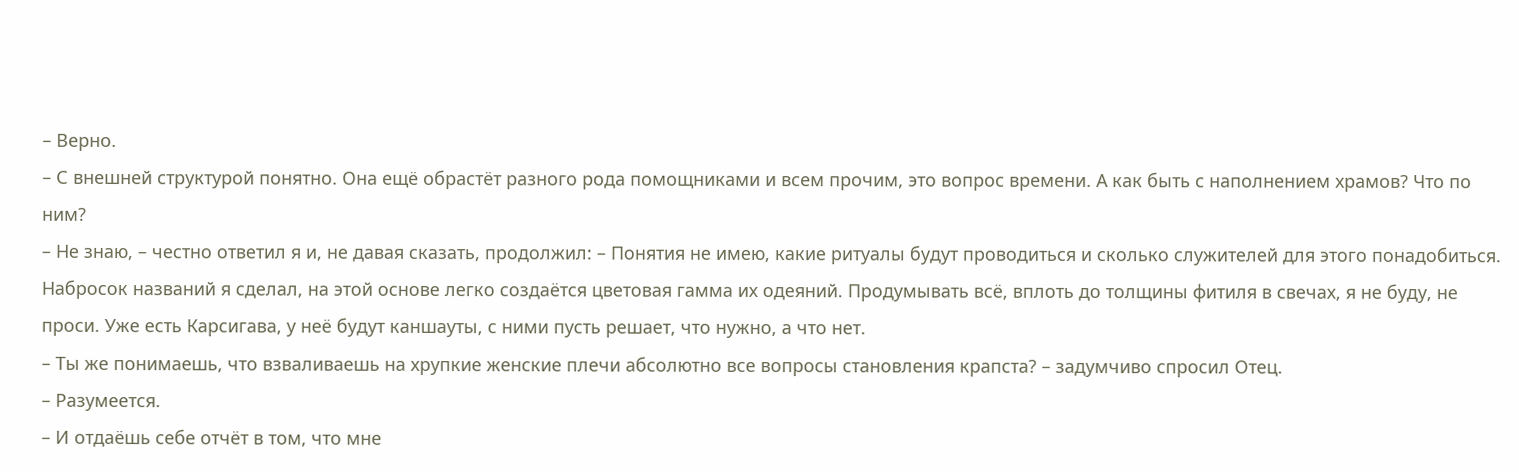– Верно.
– С внешней структурой понятно. Она ещё обрастëт разного рода помощниками и всем прочим, это вопрос времени. А как быть с наполнением храмов? Что по ним?
– Не знаю, – честно ответил я и, не давая сказать, продолжил: – Понятия не имею, какие ритуалы будут проводиться и сколько служителей для этого понадобиться. Набросок названий я сделал, на этой основе легко создаëтся цветовая гамма их одеяний. Продумывать всё, вплоть до толщины фитиля в свечах, я не буду, не проси. Уже есть Карсигава, у неё будут каншауты, с ними пусть решает, что нужно, а что нет.
– Ты же понимаешь, что взваливаешь на хрупкие женские плечи абсолютно все вопросы становления крапста? – задумчиво спросил Отец.
– Разумеется.
– И отдаëшь себе отчёт в том, что мне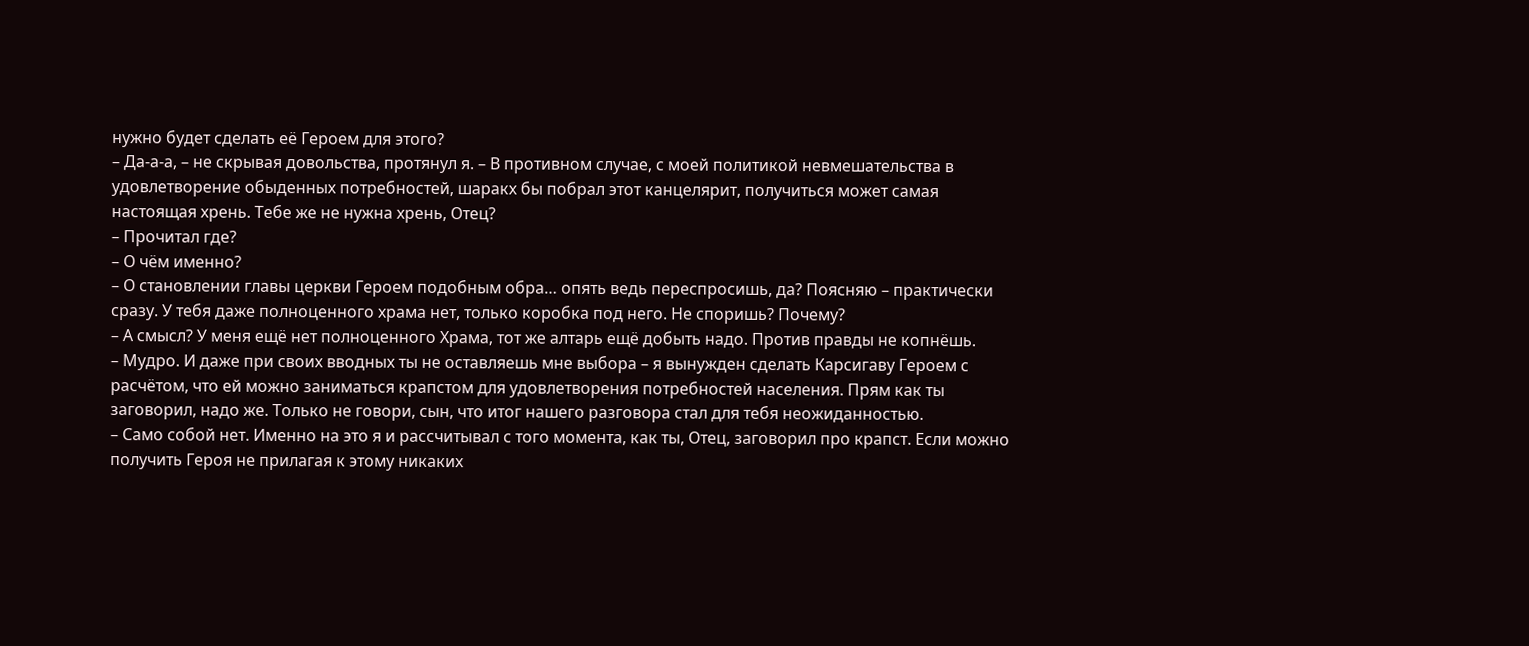нужно будет сделать её Героем для этого?
– Да-а-а, – не скрывая довольства, протянул я. – В противном случае, с моей политикой невмешательства в удовлетворение обыденных потребностей, шаракх бы побрал этот канцелярит, получиться может самая настоящая хрень. Тебе же не нужна хрень, Отец?
– Прочитал где?
– О чëм именно?
– О становлении главы церкви Героем подобным обра… опять ведь переспросишь, да? Поясняю – практически сразу. У тебя даже полноценного храма нет, только коробка под него. Не споришь? Почему?
– А смысл? У меня ещё нет полноценного Храма, тот же алтарь ещё добыть надо. Против правды не копнëшь.
– Мудро. И даже при своих вводных ты не оставляешь мне выбора – я вынужден сделать Карсигаву Героем с расчëтом, что ей можно заниматься крапстом для удовлетворения потребностей населения. Прям как ты заговорил, надо же. Только не говори, сын, что итог нашего разговора стал для тебя неожиданностью.
– Само собой нет. Именно на это я и рассчитывал с того момента, как ты, Отец, заговорил про крапст. Если можно получить Героя не прилагая к этому никаких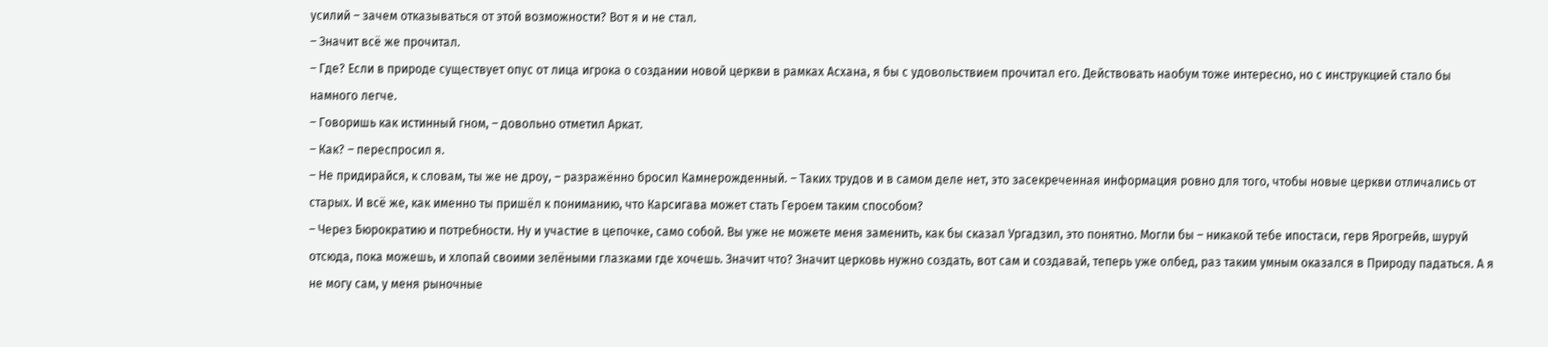усилий – зачем отказываться от этой возможности? Вот я и не стал.
– Значит всё же прочитал.
– Где? Если в природе существует опус от лица игрока о создании новой церкви в рамках Асхана, я бы с удовольствием прочитал его. Действовать наобум тоже интересно, но с инструкцией стало бы намного легче.
– Говоришь как истинный гном, – довольно отметил Аркат.
– Как? – переспросил я.
– Не придирайся, к словам, ты же не дроу, – разражëнно бросил Камнерожденный. – Таких трудов и в самом деле нет, это засекреченная информация ровно для того, чтобы новые церкви отличались от старых. И всё же, как именно ты пришёл к пониманию, что Карсигава может стать Героем таким способом?
– Через Бюрократию и потребности. Ну и участие в цепочке, само собой. Вы уже не можете меня заменить, как бы сказал Ургадзил, это понятно. Могли бы – никакой тебе ипостаси, герв Ярогрейв, шуруй отсюда, пока можешь, и хлопай своими зелëными глазками где хочешь. Значит что? Значит церковь нужно создать, вот сам и создавай, теперь уже олбед, раз таким умным оказался в Природу падаться. А я не могу сам, у меня рыночные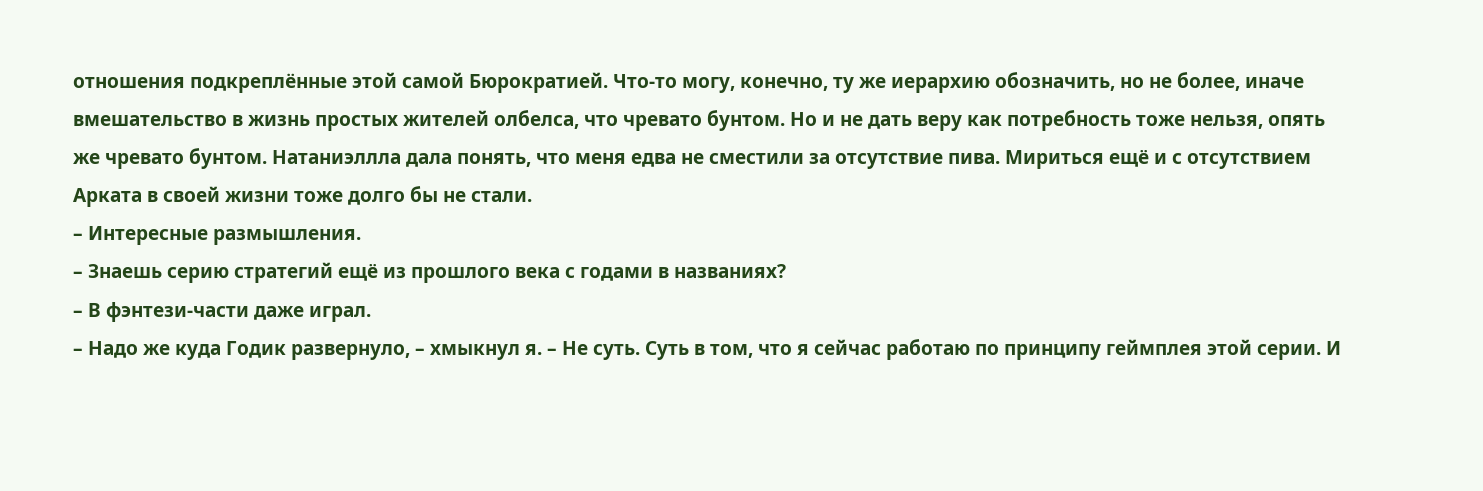отношения подкреплëнные этой самой Бюрократией. Что-то могу, конечно, ту же иерархию обозначить, но не более, иначе вмешательство в жизнь простых жителей олбелса, что чревато бунтом. Но и не дать веру как потребность тоже нельзя, опять же чревато бунтом. Натаниэллла дала понять, что меня едва не сместили за отсутствие пива. Мириться ещё и с отсутствием Арката в своей жизни тоже долго бы не стали.
– Интересные размышления.
– Знаешь серию стратегий ещё из прошлого века с годами в названиях?
– В фэнтези-части даже играл.
– Надо же куда Годик развернуло, – хмыкнул я. – Не суть. Суть в том, что я сейчас работаю по принципу геймплея этой серии. И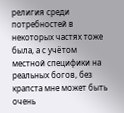религия среди потребностей в некоторых частях тоже была, а с учëтом местной специфики на реальных богов, без крапста мне может быть очень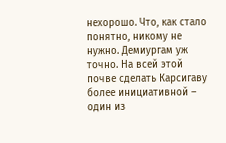нехорошо. Что, как стало понятно, никому не нужно. Демиургам уж точно. На всей этой почве сделать Карсигаву более инициативной – один из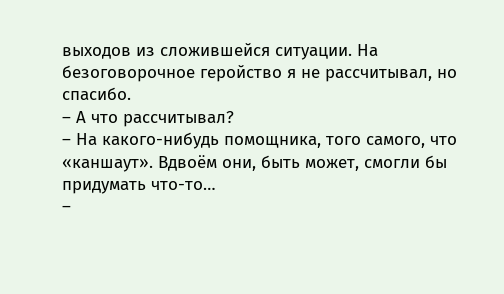выходов из сложившейся ситуации. На безоговорочное геройство я не рассчитывал, но спасибо.
– А что рассчитывал?
– На какого-нибудь помощника, того самого, что «каншаут». Вдвоëм они, быть может, смогли бы придумать что-то…
–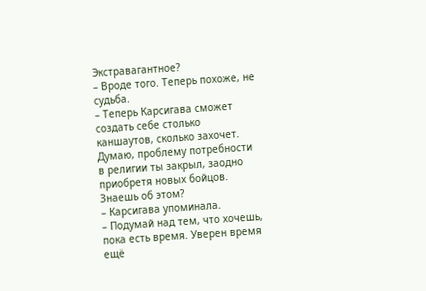Экстравагантное?
– Вроде того. Теперь похоже, не судьба.
– Теперь Карсигава сможет создать себе столько каншаутов, сколько захочет. Думаю, проблему потребности в религии ты закрыл, заодно приобретя новых бойцов. Знаешь об этом?
– Карсигава упоминала.
– Подумай над тем, что хочешь, пока есть время. Уверен время ещё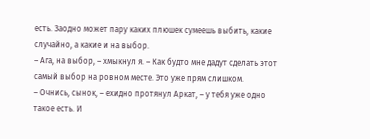есть. Заодно может пару каких плюшек сумеешь выбить, какие случайно, а какие и на выбор.
– Ага, на выбор, – хмыкнул я. – Как будто мне дадут сделать этот самый выбор на ровном месте. Это уже прям слишком.
– Очнись, сынок, – ехидно протянул Аркат, – у тебя уже одно такое есть. И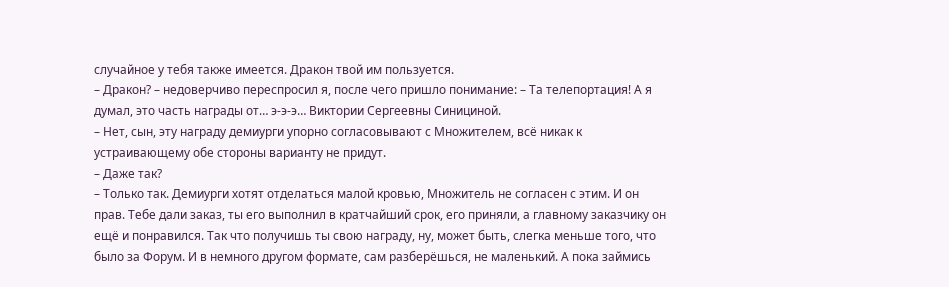случайное у тебя также имеется. Дракон твой им пользуется.
– Дракон? – недоверчиво переспросил я, после чего пришло понимание: – Та телепортация! А я думал, это часть награды от… э-э-э… Виктории Сергеевны Синициной.
– Нет, сын, эту награду демиурги упорно согласовывают с Множителем, всё никак к устраивающему обе стороны варианту не придут.
– Даже так?
– Только так. Демиурги хотят отделаться малой кровью, Множитель не согласен с этим. И он прав. Тебе дали заказ, ты его выполнил в кратчайший срок, его приняли, а главному заказчику он ещё и понравился. Так что получишь ты свою награду, ну, может быть, слегка меньше того, что было за Форум. И в немного другом формате, сам разберëшься, не маленький. А пока займись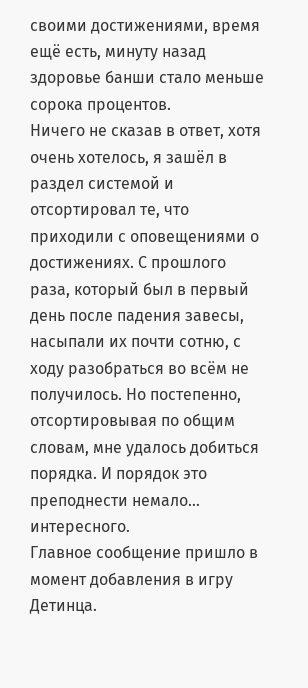своими достижениями, время ещё есть, минуту назад здоровье банши стало меньше сорока процентов.
Ничего не сказав в ответ, хотя очень хотелось, я зашёл в раздел системой и отсортировал те, что приходили с оповещениями о достижениях. С прошлого раза, который был в первый день после падения завесы, насыпали их почти сотню, с ходу разобраться во всём не получилось. Но постепенно, отсортировывая по общим словам, мне удалось добиться порядка. И порядок это преподнести немало… интересного.
Главное сообщение пришло в момент добавления в игру Детинца.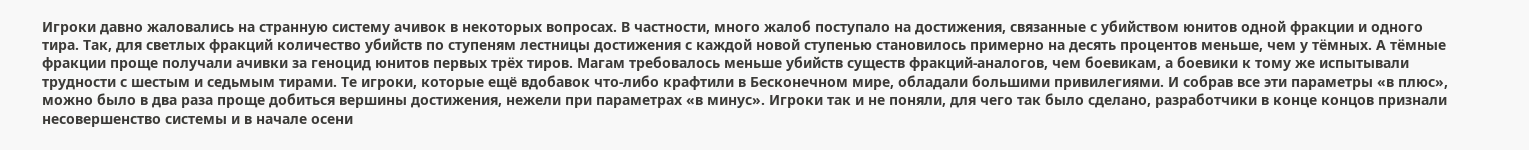Игроки давно жаловались на странную систему ачивок в некоторых вопросах. В частности, много жалоб поступало на достижения, связанные с убийством юнитов одной фракции и одного тира. Так, для светлых фракций количество убийств по ступеням лестницы достижения с каждой новой ступенью становилось примерно на десять процентов меньше, чем у тëмных. А тëмные фракции проще получали ачивки за геноцид юнитов первых трëх тиров. Магам требовалось меньше убийств существ фракций-аналогов, чем боевикам, а боевики к тому же испытывали трудности с шестым и седьмым тирами. Те игроки, которые ещё вдобавок что-либо крафтили в Бесконечном мире, обладали большими привилегиями. И собрав все эти параметры «в плюс», можно было в два раза проще добиться вершины достижения, нежели при параметрах «в минус». Игроки так и не поняли, для чего так было сделано, разработчики в конце концов признали несовершенство системы и в начале осени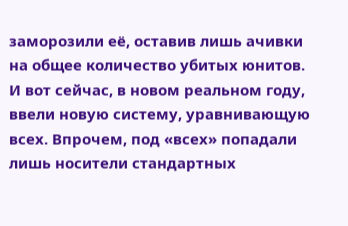заморозили её, оставив лишь ачивки на общее количество убитых юнитов.
И вот сейчас, в новом реальном году, ввели новую систему, уравнивающую всех. Впрочем, под «всех» попадали лишь носители стандартных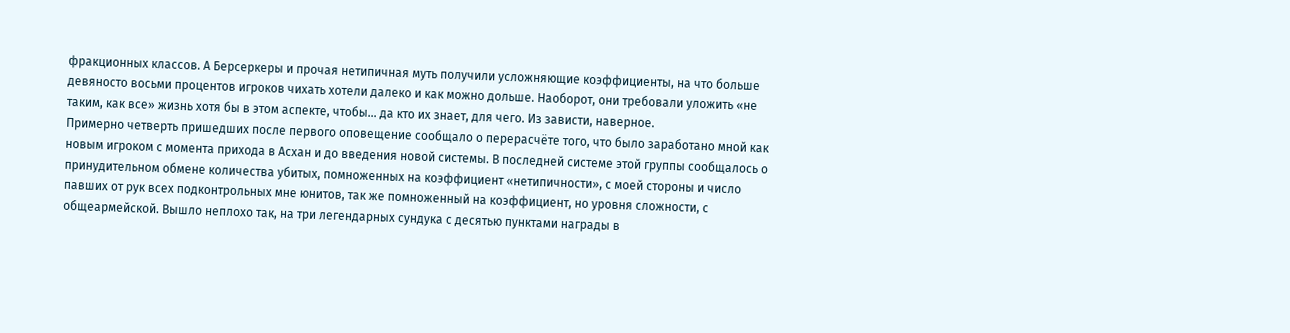фракционных классов. А Берсеркеры и прочая нетипичная муть получили усложняющие коэффициенты, на что больше девяносто восьми процентов игроков чихать хотели далеко и как можно дольше. Наоборот, они требовали уложить «не таким, как все» жизнь хотя бы в этом аспекте, чтобы… да кто их знает, для чего. Из зависти, наверное.
Примерно четверть пришедших после первого оповещение сообщало о перерасчëте того, что было заработано мной как новым игроком с момента прихода в Асхан и до введения новой системы. В последней системе этой группы сообщалось о принудительном обмене количества убитых, помноженных на коэффициент «нетипичности», с моей стороны и число павших от рук всех подконтрольных мне юнитов, так же помноженный на коэффициент, но уровня сложности, с общеармейской. Вышло неплохо так, на три легендарных сундука с десятью пунктами награды в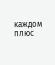каждом плюс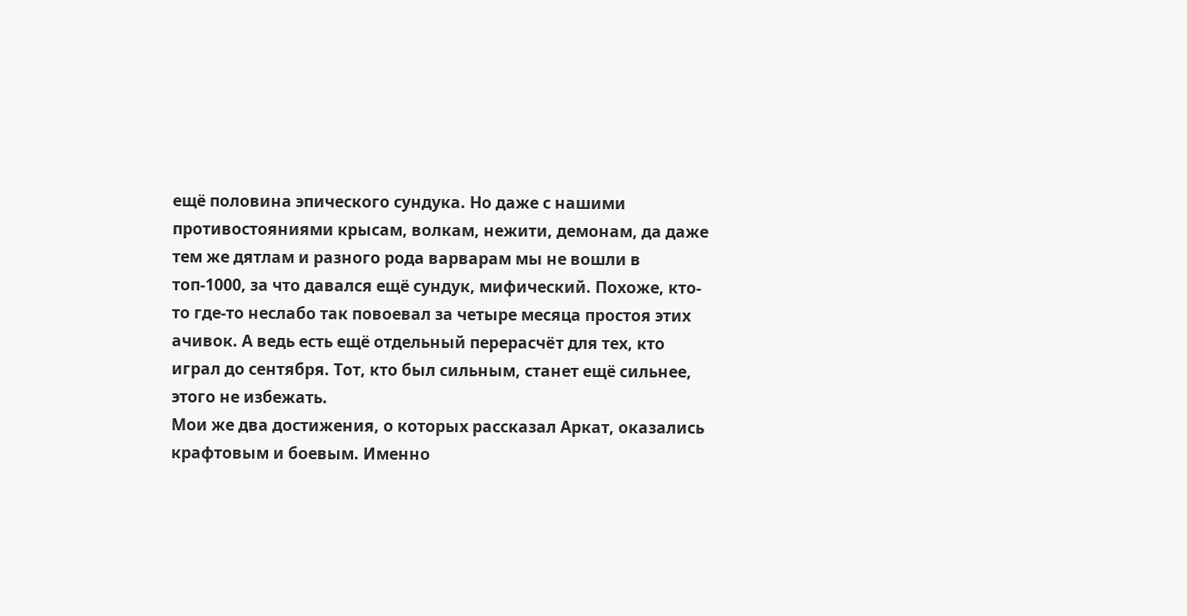ещё половина эпического сундука. Но даже с нашими противостояниями крысам, волкам, нежити, демонам, да даже тем же дятлам и разного рода варварам мы не вошли в топ-1000, за что давался ещё сундук, мифический. Похоже, кто-то где-то неслабо так повоевал за четыре месяца простоя этих ачивок. А ведь есть ещё отдельный перерасчëт для тех, кто играл до сентября. Тот, кто был сильным, станет ещё сильнее, этого не избежать.
Мои же два достижения, о которых рассказал Аркат, оказались крафтовым и боевым. Именно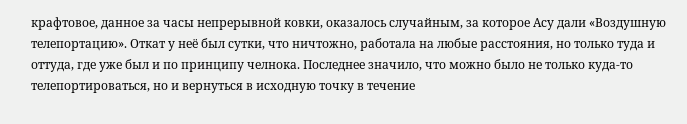крафтовое, данное за часы непрерывной ковки, оказалось случайным, за которое Асу дали «Воздушную телепортацию». Откат у неё был сутки, что ничтожно, работала на любые расстояния, но только туда и оттуда, где уже был и по принципу челнока. Последнее значило, что можно было не только куда-то телепортироваться, но и вернуться в исходную точку в течение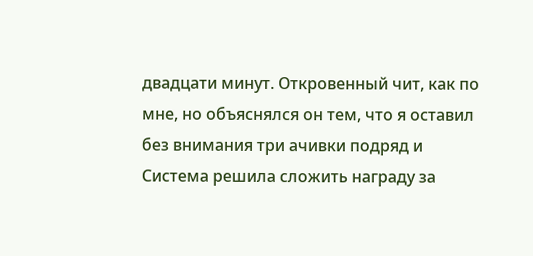двадцати минут. Откровенный чит, как по мне, но объяснялся он тем, что я оставил без внимания три ачивки подряд и Система решила сложить награду за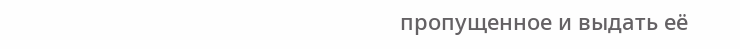пропущенное и выдать её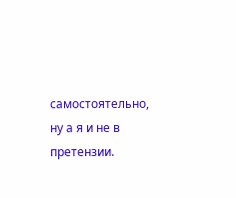самостоятельно, ну а я и не в претензии.